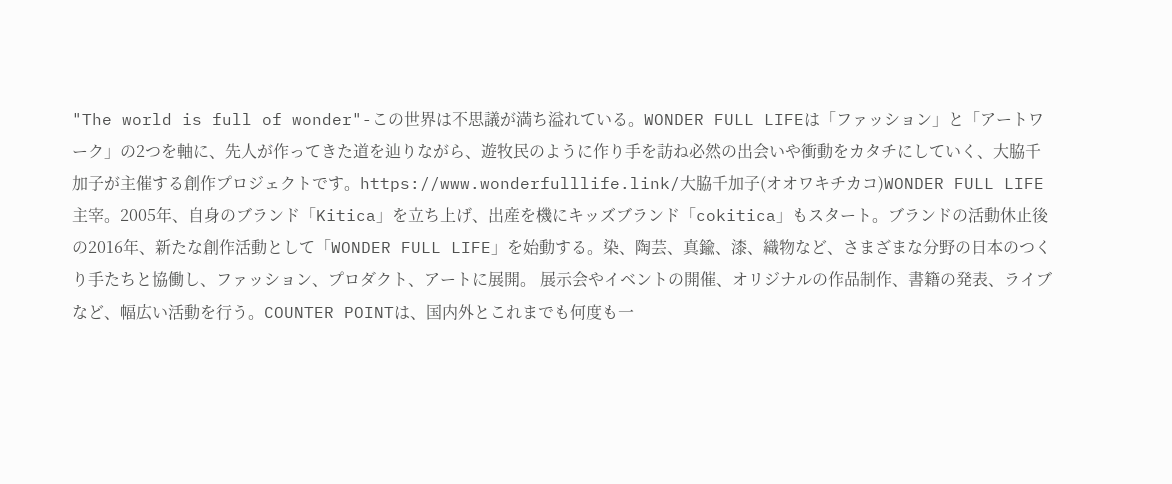"The world is full of wonder"-この世界は不思議が満ち溢れている。WONDER FULL LIFEは「ファッション」と「アートワーク」の2つを軸に、先人が作ってきた道を辿りながら、遊牧民のように作り手を訪ね必然の出会いや衝動をカタチにしていく、大脇千加子が主催する創作プロジェクトです。https://www.wonderfulllife.link/大脇千加子(オオワキチカコ)WONDER FULL LIFE 主宰。2005年、自身のブランド「Kitica」を立ち上げ、出産を機にキッズブランド「cokitica」もスタート。ブランドの活動休止後の2016年、新たな創作活動として「WONDER FULL LIFE」を始動する。染、陶芸、真鍮、漆、織物など、さまざまな分野の日本のつくり手たちと協働し、ファッション、プロダクト、アートに展開。 展示会やイベントの開催、オリジナルの作品制作、書籍の発表、ライブなど、幅広い活動を行う。COUNTER POINTは、国内外とこれまでも何度も一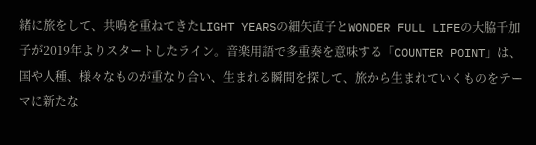緒に旅をして、共鳴を重ねてきたLIGHT YEARSの細矢直子とWONDER FULL LIFEの大脇千加子が2019年よりスタートしたライン。音楽用語で多重奏を意味する「COUNTER POINT」は、国や人種、様々なものが重なり合い、生まれる瞬間を探して、旅から生まれていくものをテーマに新たな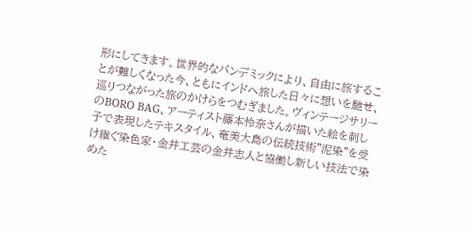形にしてきます。世界的なパンデミックにより、自由に旅することが難しくなった今、ともにインドへ旅した日々に想いを馳せ、巡りつながった旅のかけらをつむぎました。ヴィンテージサリーのBORO BAG、アーティスト藤本怜奈さんが描いた絵を刺し子で表現したテキスタイル、奄美大島の伝統技術"泥染"を受け継ぐ染色家・金井工芸の金井志人と協働し新しい技法で染めた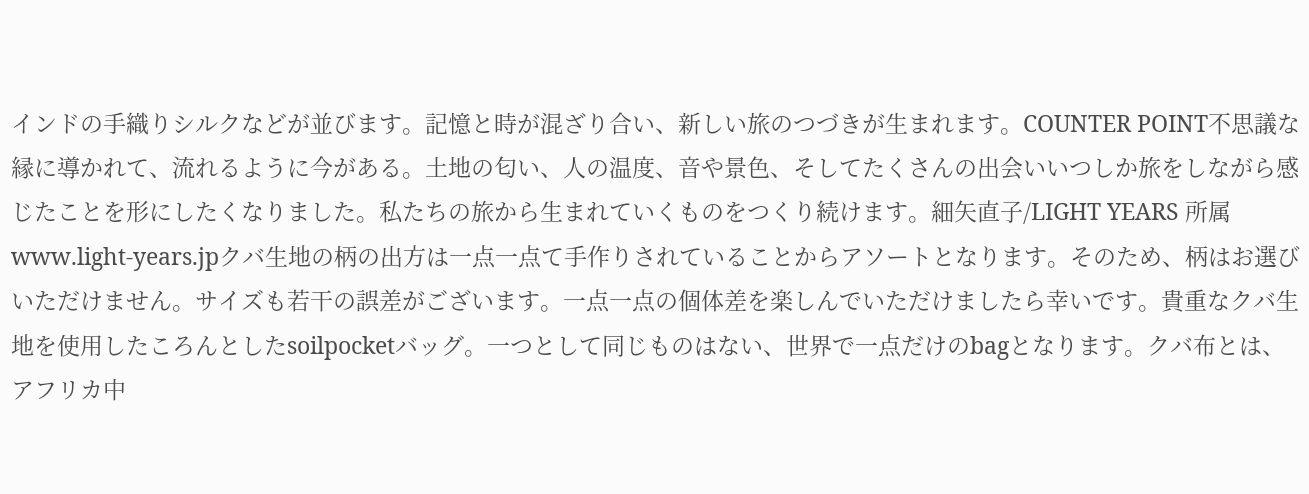インドの手織りシルクなどが並びます。記憶と時が混ざり合い、新しい旅のつづきが生まれます。COUNTER POINT不思議な縁に導かれて、流れるように今がある。土地の匂い、人の温度、音や景色、そしてたくさんの出会いいつしか旅をしながら感じたことを形にしたくなりました。私たちの旅から生まれていくものをつくり続けます。細矢直子/LIGHT YEARS 所属 www.light-years.jpクバ生地の柄の出方は一点一点て手作りされていることからアソートとなります。そのため、柄はお選びいただけません。サイズも若干の誤差がございます。一点一点の個体差を楽しんでいただけましたら幸いです。貴重なクバ生地を使用したころんとしたsoilpocketバッグ。一つとして同じものはない、世界で一点だけのbagとなります。クバ布とは、アフリカ中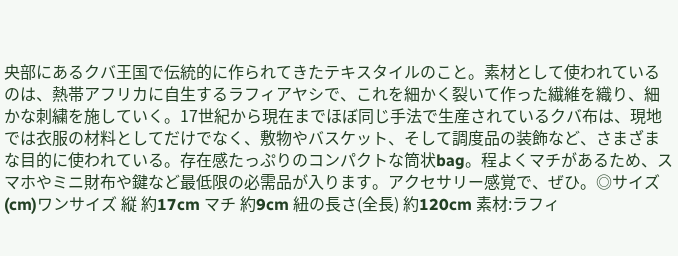央部にあるクバ王国で伝統的に作られてきたテキスタイルのこと。素材として使われているのは、熱帯アフリカに自生するラフィアヤシで、これを細かく裂いて作った繊維を織り、細かな刺繍を施していく。17世紀から現在までほぼ同じ手法で生産されているクバ布は、現地では衣服の材料としてだけでなく、敷物やバスケット、そして調度品の装飾など、さまざまな目的に使われている。存在感たっぷりのコンパクトな筒状bag。程よくマチがあるため、スマホやミニ財布や鍵など最低限の必需品が入ります。アクセサリー感覚で、ぜひ。◎サイズ(cm)ワンサイズ 縦 約17cm マチ 約9cm 紐の長さ(全長) 約120cm 素材:ラフィ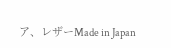ア、レザーMade in Japan